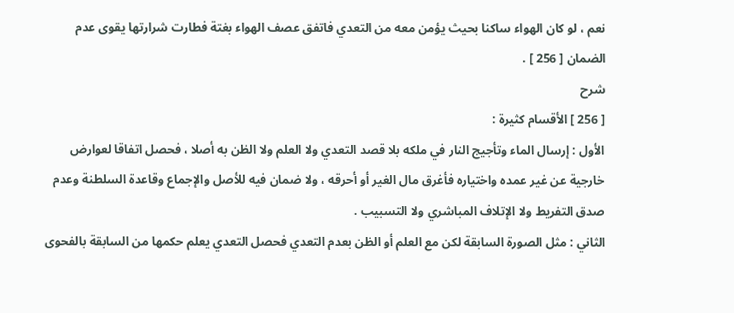نعم ، لو كان الهواء ساكنا بحيث يؤمن معه من التعدي فاتفق عصف الهواء بغتة فطارت شرارتها يقوى عدم الضمان [ 256 ] .
شرح
[ 256 ] الأقسام كثيرة :
الأول : إرسال الماء وتأجيج النار في ملكه بلا قصد التعدي ولا العلم ولا الظن به أصلا ، فحصل اتفاقا لعوارض خارجية عن غير عمده واختياره فأغرق مال الغير أو أحرقه ، ولا ضمان فيه للأصل والإجماع وقاعدة السلطنة وعدم صدق التفريط ولا الإتلاف المباشري ولا التسبيب .
الثاني : مثل الصورة السابقة لكن مع العلم أو الظن بعدم التعدي فحصل التعدي يعلم حكمها من السابقة بالفحوى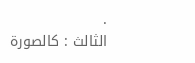.
الثالث : كالصورة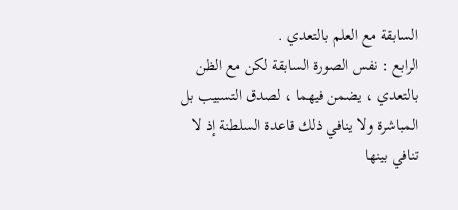السابقة مع العلم بالتعدي .
الرابع : نفس الصورة السابقة لكن مع الظن بالتعدي ، يضمن فيهما ، لصدق التسبيب بل المباشرة ولا ينافي ذلك قاعدة السلطنة إذ لا تنافي بينها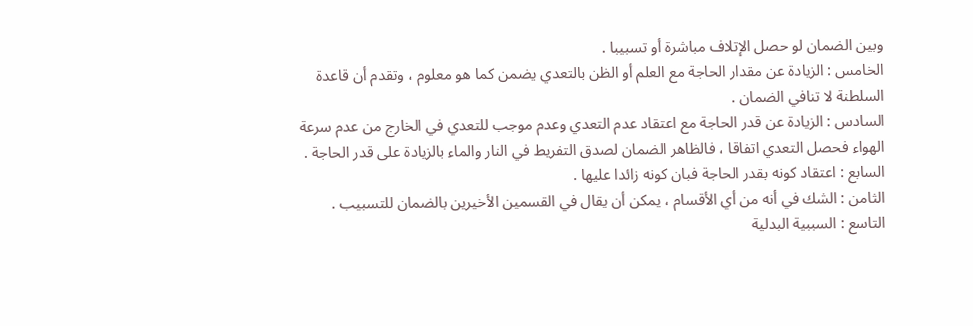وبين الضمان لو حصل الإتلاف مباشرة أو تسبيبا .
الخامس : الزيادة عن مقدار الحاجة مع العلم أو الظن بالتعدي يضمن كما هو معلوم ، وتقدم أن قاعدة السلطنة لا تنافي الضمان .
السادس : الزيادة عن قدر الحاجة مع اعتقاد عدم التعدي وعدم موجب للتعدي في الخارج من عدم سرعة الهواء فحصل التعدي اتفاقا ، فالظاهر الضمان لصدق التفريط في النار والماء بالزيادة على قدر الحاجة .
السابع : اعتقاد كونه بقدر الحاجة فبان كونه زائدا عليها .
الثامن : الشك في أنه من أي الأقسام ، يمكن أن يقال في القسمين الأخيرين بالضمان للتسبيب .
التاسع : السببية البدلية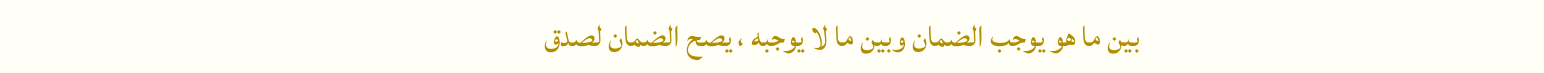بين ما هو يوجب الضمان وبين ما لا يوجبه ، يصح الضمان لصدق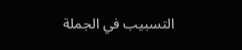التسبيب في الجملة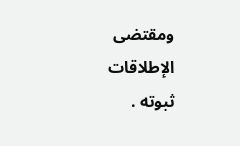ومقتضى الإطلاقات ثبوته .